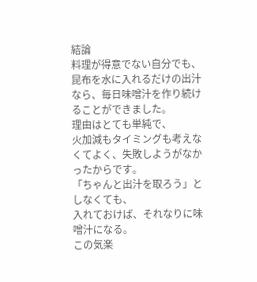結論
料理が得意でない自分でも、
昆布を水に入れるだけの出汁なら、毎日味噌汁を作り続けることができました。
理由はとても単純で、
火加減もタイミングも考えなくてよく、失敗しようがなかったからです。
「ちゃんと出汁を取ろう」としなくても、
入れておけば、それなりに味噌汁になる。
この気楽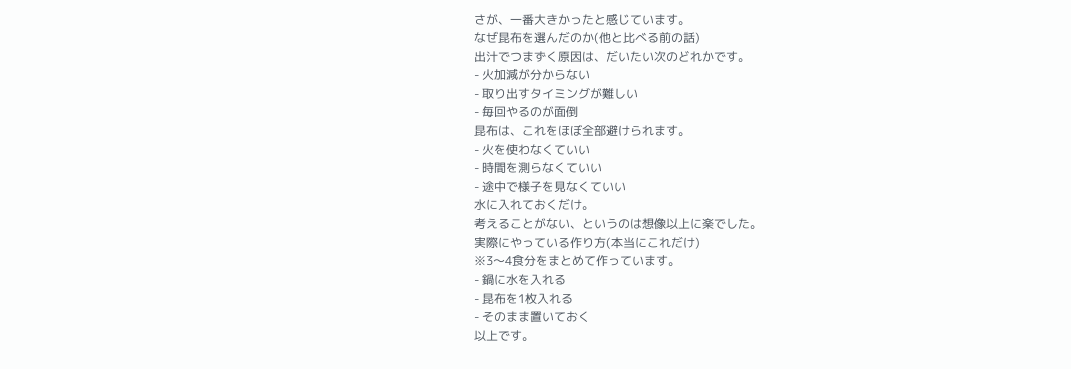さが、一番大きかったと感じています。
なぜ昆布を選んだのか(他と比べる前の話)
出汁でつまずく原因は、だいたい次のどれかです。
- 火加減が分からない
- 取り出すタイミングが難しい
- 毎回やるのが面倒
昆布は、これをほぼ全部避けられます。
- 火を使わなくていい
- 時間を測らなくていい
- 途中で様子を見なくていい
水に入れておくだけ。
考えることがない、というのは想像以上に楽でした。
実際にやっている作り方(本当にこれだけ)
※3〜4食分をまとめて作っています。
- 鍋に水を入れる
- 昆布を1枚入れる
- そのまま置いておく
以上です。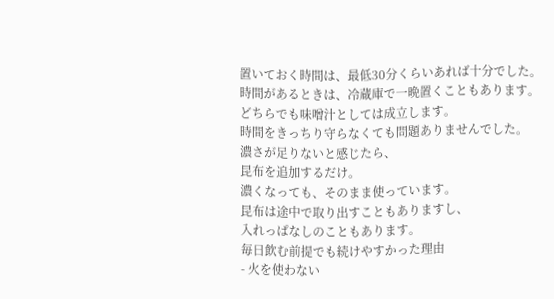置いておく時間は、最低30分くらいあれば十分でした。
時間があるときは、冷蔵庫で一晩置くこともあります。
どちらでも味噌汁としては成立します。
時間をきっちり守らなくても問題ありませんでした。
濃さが足りないと感じたら、
昆布を追加するだけ。
濃くなっても、そのまま使っています。
昆布は途中で取り出すこともありますし、
入れっぱなしのこともあります。
毎日飲む前提でも続けやすかった理由
- 火を使わない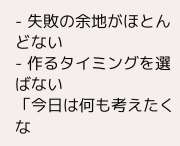- 失敗の余地がほとんどない
- 作るタイミングを選ばない
「今日は何も考えたくな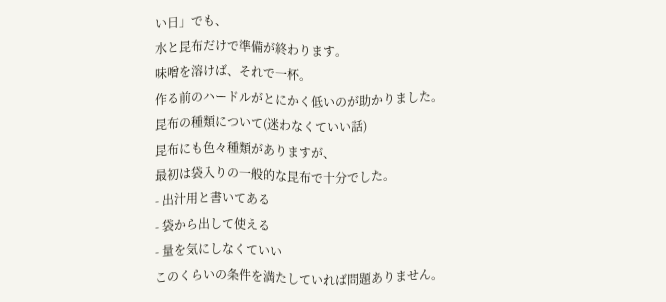い日」でも、
水と昆布だけで準備が終わります。
味噌を溶けば、それで一杯。
作る前のハードルがとにかく低いのが助かりました。
昆布の種類について(迷わなくていい話)
昆布にも色々種類がありますが、
最初は袋入りの一般的な昆布で十分でした。
- 出汁用と書いてある
- 袋から出して使える
- 量を気にしなくていい
このくらいの条件を満たしていれば問題ありません。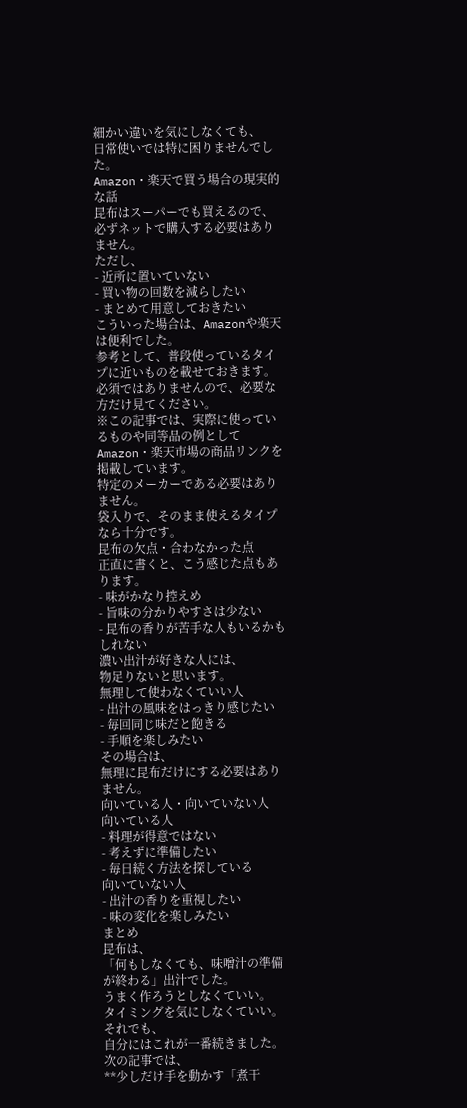細かい違いを気にしなくても、
日常使いでは特に困りませんでした。
Amazon・楽天で買う場合の現実的な話
昆布はスーパーでも買えるので、
必ずネットで購入する必要はありません。
ただし、
- 近所に置いていない
- 買い物の回数を減らしたい
- まとめて用意しておきたい
こういった場合は、Amazonや楽天は便利でした。
参考として、普段使っているタイプに近いものを載せておきます。
必須ではありませんので、必要な方だけ見てください。
※この記事では、実際に使っているものや同等品の例として
Amazon・楽天市場の商品リンクを掲載しています。
特定のメーカーである必要はありません。
袋入りで、そのまま使えるタイプなら十分です。
昆布の欠点・合わなかった点
正直に書くと、こう感じた点もあります。
- 味がかなり控えめ
- 旨味の分かりやすさは少ない
- 昆布の香りが苦手な人もいるかもしれない
濃い出汁が好きな人には、
物足りないと思います。
無理して使わなくていい人
- 出汁の風味をはっきり感じたい
- 毎回同じ味だと飽きる
- 手順を楽しみたい
その場合は、
無理に昆布だけにする必要はありません。
向いている人・向いていない人
向いている人
- 料理が得意ではない
- 考えずに準備したい
- 毎日続く方法を探している
向いていない人
- 出汁の香りを重視したい
- 味の変化を楽しみたい
まとめ
昆布は、
「何もしなくても、味噌汁の準備が終わる」出汁でした。
うまく作ろうとしなくていい。
タイミングを気にしなくていい。
それでも、
自分にはこれが一番続きました。
次の記事では、
**少しだけ手を動かす「煮干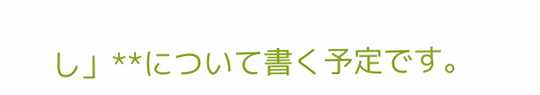し」**について書く予定です。